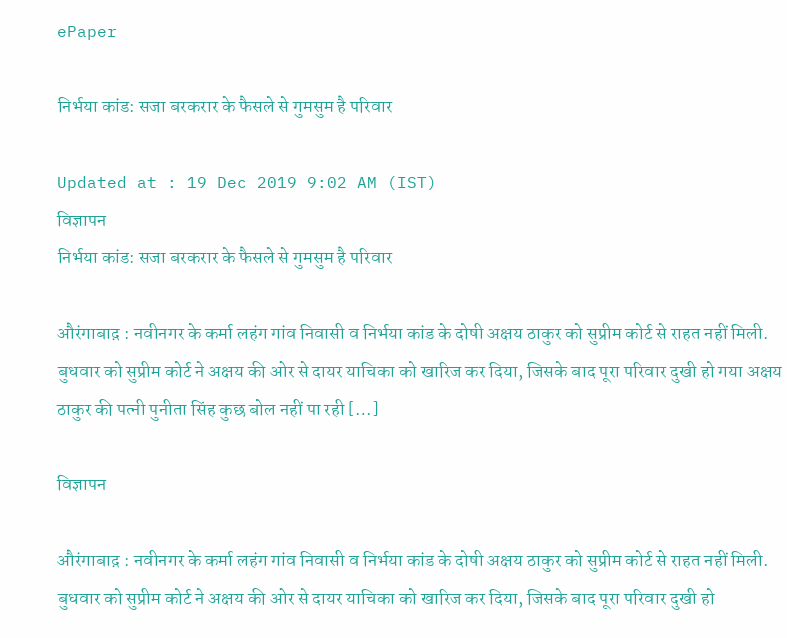ePaper

निर्भया कांड: सजा बरकरार के फैसले से गुमसुम है परिवार

Updated at : 19 Dec 2019 9:02 AM (IST)
विज्ञापन
निर्भया कांड: सजा बरकरार के फैसले से गुमसुम है परिवार

औरंगाबाद़ : नवीनगर के कर्मा लहंग गांव निवासी व निर्भया कांड के दोषी अक्षय ठाकुर को सुप्रीम कोर्ट से राहत नहीं मिली. बुधवार को सुप्रीम कोर्ट ने अक्षय की ओर से दायर याचिका को खारिज कर दिया, जिसके बाद पूरा परिवार दुखी हो गया अक्षय ठाकुर की पत्नी पुनीता सिंह कुछ बोल नहीं पा रही […]

विज्ञापन

औरंगाबाद़ : नवीनगर के कर्मा लहंग गांव निवासी व निर्भया कांड के दोषी अक्षय ठाकुर को सुप्रीम कोर्ट से राहत नहीं मिली. बुधवार को सुप्रीम कोर्ट ने अक्षय की ओर से दायर याचिका को खारिज कर दिया, जिसके बाद पूरा परिवार दुखी हो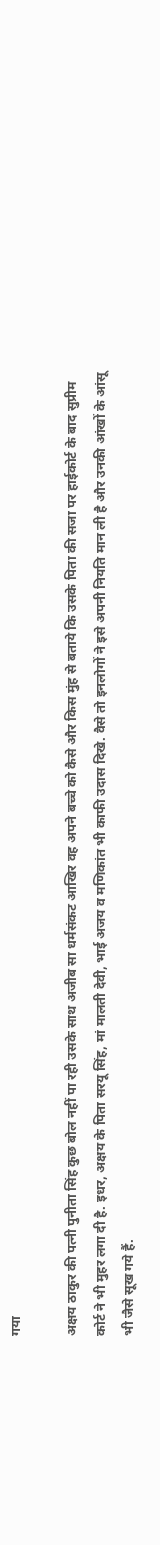गया

अक्षय ठाकुर की पत्नी पुनीता सिंह कुछ बोल नहीं पा रही उसके साथ अजीब सा धर्मसंकट आखिर वह अपने बच्चे को कैसे और किस मुंह से बताये कि उसके पिता की सजा पर हाईकोर्ट के बाद सुप्रीम कोर्ट ने भी मुहर लगा दी है. इधर, अक्षय के पिता सरयू सिंह, मां मालती देवी, भाई अजय व मणिकांत भी काफी उदास दिखे. वैसे तो इनलोगों ने इसे अपनी नियति मान ली है और उनकी आंखों के आंसू भी जैसे सूख गये हैं.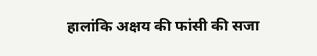हालांकि अक्षय की फांसी की सजा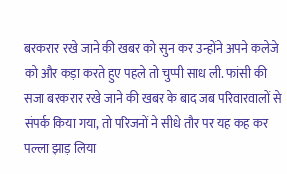बरकरार रखे जाने की खबर को सुन कर उन्होंने अपने कलेजे को और कड़ा करते हुए पहले तो चुप्पी साध ली. फांसी की सजा बरकरार रखे जाने की खबर के बाद जब परिवारवालों से संपर्क किया गया, तो परिजनों ने सीधे तौर पर यह कह कर पल्ला झाड़ लिया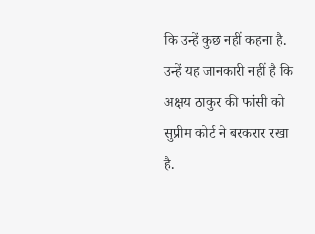कि उन्हें कुछ नहीं कहना है. उन्हें यह जानकारी नहीं है कि अक्षय ठाकुर की फांसी को सुप्रीम कोर्ट ने बरकरार रखा है.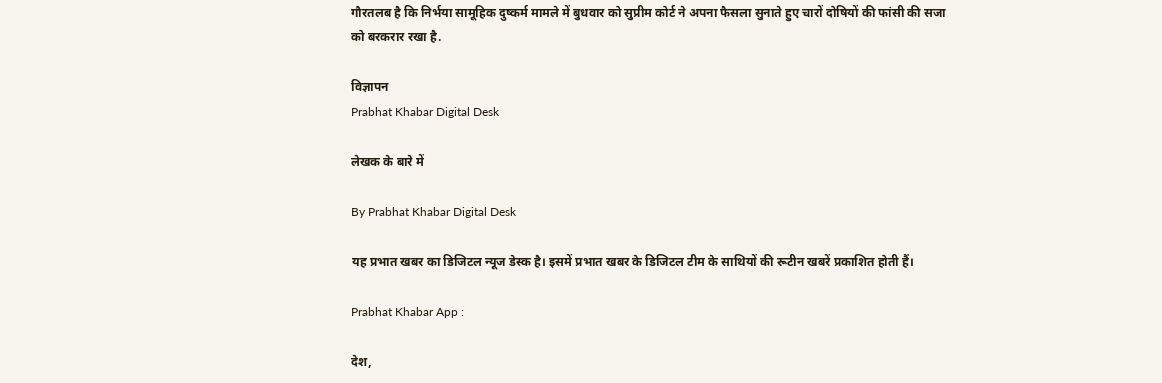गौरतलब है कि निर्भया सामूहिक दुष्कर्म मामले में बुधवार को सुप्रीम कोर्ट ने अपना फैसला सुनाते हुए चारों दोषियों की फांसी की सजा को बरकरार रखा है.

विज्ञापन
Prabhat Khabar Digital Desk

लेखक के बारे में

By Prabhat Khabar Digital Desk

यह प्रभात खबर का डिजिटल न्यूज डेस्क है। इसमें प्रभात खबर के डिजिटल टीम के साथियों की रूटीन खबरें प्रकाशित होती हैं।

Prabhat Khabar App :

देश,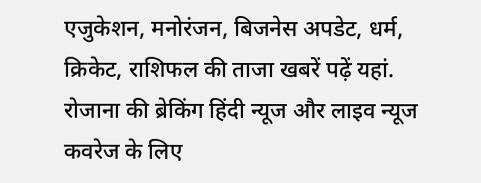एजुकेशन, मनोरंजन, बिजनेस अपडेट, धर्म, क्रिकेट, राशिफल की ताजा खबरें पढ़ें यहां. रोजाना की ब्रेकिंग हिंदी न्यूज और लाइव न्यूज कवरेज के लिए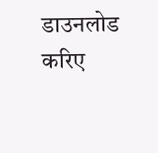डाउनलोड करिए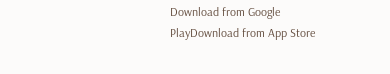Download from Google PlayDownload from App Store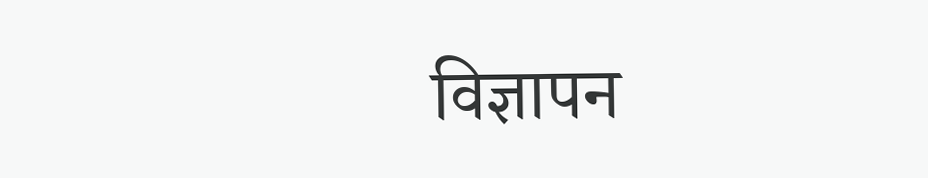विज्ञापन